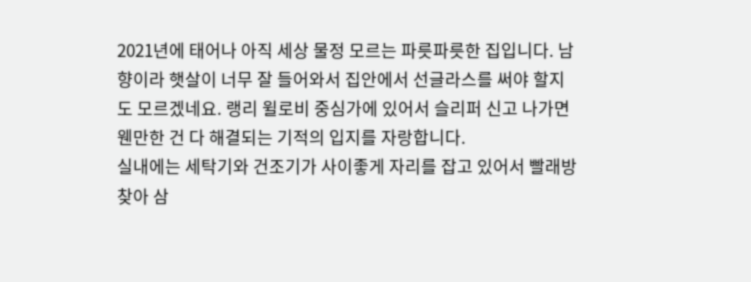2021년에 태어나 아직 세상 물정 모르는 파릇파릇한 집입니다. 남향이라 햇살이 너무 잘 들어와서 집안에서 선글라스를 써야 할지도 모르겠네요. 랭리 윌로비 중심가에 있어서 슬리퍼 신고 나가면 웬만한 건 다 해결되는 기적의 입지를 자랑합니다.
실내에는 세탁기와 건조기가 사이좋게 자리를 잡고 있어서 빨래방 찾아 삼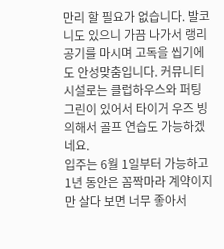만리 할 필요가 없습니다. 발코니도 있으니 가끔 나가서 랭리 공기를 마시며 고독을 씹기에도 안성맞춤입니다. 커뮤니티 시설로는 클럽하우스와 퍼팅 그린이 있어서 타이거 우즈 빙의해서 골프 연습도 가능하겠네요.
입주는 6월 1일부터 가능하고 1년 동안은 꼼짝마라 계약이지만 살다 보면 너무 좋아서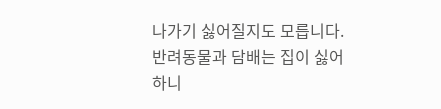나가기 싫어질지도 모릅니다. 반려동물과 담배는 집이 싫어하니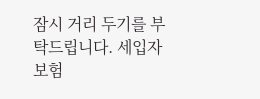잠시 거리 두기를 부탁드립니다. 세입자 보험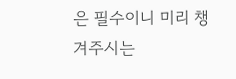은 필수이니 미리 챙겨주시는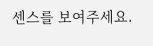센스를 보여주세요.